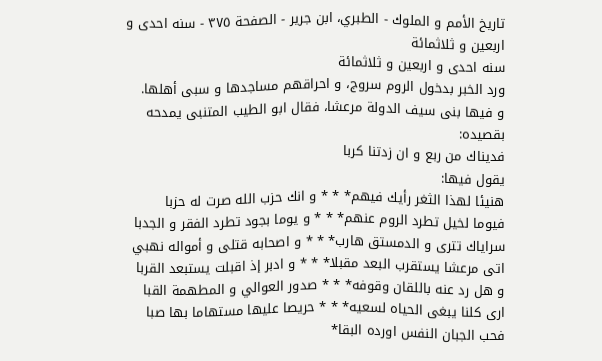تاريخ الأمم و الملوك - الطبري، ابن جرير - الصفحة ٣٧٥ - سنه احدى و اربعين و ثلاثمائة
سنه احدى و اربعين و ثلاثمائة
ورد الخبر بدخول الروم سروج، و احراقهم مساجدها و سبى أهلها.
و فيها بنى سيف الدولة مرعشا، فقال ابو الطيب المتنبى يمدحه بقصيده:
فديناك من ربع و ان زدتنا كربا
يقول فيها:
هنيئا لهذا الثغر رأيك فيهم* * * و انك حزب الله صرت له حزبا
فيوما لخيل تطرد الروم عنهم* * * و يوما بجود تطرد الفقر و الجدبا
سراياك تترى و الدمستق هارب* * * و اصحابه قتلى و أمواله نهبي
اتى مرعشا يستقرب البعد مقبلا* * * و ادبر إذ اقبلت يستبعد القربا
و هل رد عنه باللقان وقوفه* * * صدور العوالي و المطهمة القبا
ارى كلنا يبغى الحياه لسعيه* * * حريصا عليها مستهاما بها صبا
فحب الجبان النفس اورده البقا*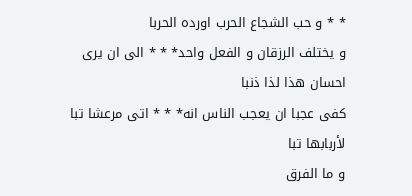* * و حب الشجاع الحرب اورده الحربا
و يختلف الرزقان و الفعل واحد* * * الى ان يرى احسان هذا لذا ذنبا
كفى عجبا ان يعجب الناس انه* * * اتى مرعشا تبا لأربابها تبا
و ما الفرق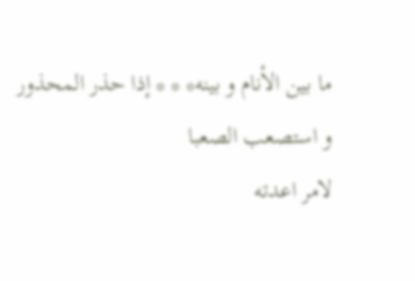ما بين الأنام و بينه* * * إذا حذر المحذور و استصعب الصعبا
لامر اعدته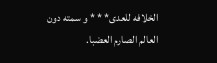الخلافه للعدى* * * و سمته دون العالم الصارم العضبا.